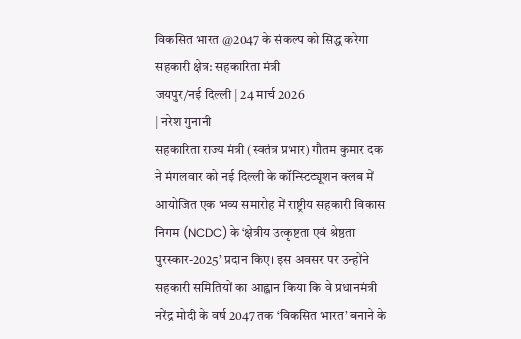विकसित भारत @2047 के संकल्प को सिद्ध करेगा सहकारी क्षेत्र: सहकारिता मंत्री
जयपुर/नई दिल्ली | 24 मार्च 2026
| नरेश गुनानी
सहकारिता राज्य मंत्री (स्वतंत्र प्रभार) गौतम कुमार दक ने मंगलवार को नई दिल्ली के कॉन्स्टिट्यूशन क्लब में आयोजित एक भव्य समारोह में राष्ट्रीय सहकारी विकास निगम (NCDC) के ‘क्षेत्रीय उत्कृष्टता एवं श्रेष्ठता पुरस्कार-2025’ प्रदान किए। इस अवसर पर उन्होंने सहकारी समितियों का आह्वान किया कि वे प्रधानमंत्री नरेंद्र मोदी के वर्ष 2047 तक ‘विकसित भारत’ बनाने के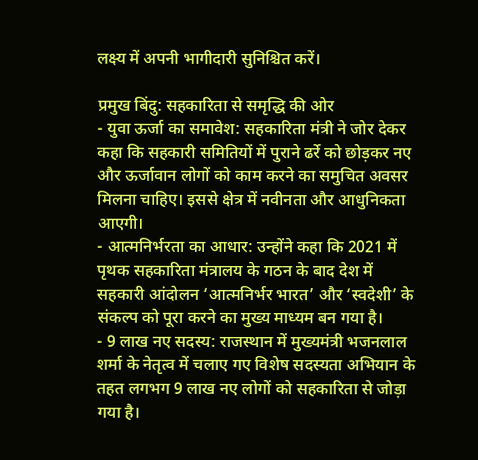लक्ष्य में अपनी भागीदारी सुनिश्चित करें।

प्रमुख बिंदु: सहकारिता से समृद्धि की ओर
- युवा ऊर्जा का समावेश: सहकारिता मंत्री ने जोर देकर कहा कि सहकारी समितियों में पुराने ढर्रे को छोड़कर नए और ऊर्जावान लोगों को काम करने का समुचित अवसर मिलना चाहिए। इससे क्षेत्र में नवीनता और आधुनिकता आएगी।
- आत्मनिर्भरता का आधार: उन्होंने कहा कि 2021 में पृथक सहकारिता मंत्रालय के गठन के बाद देश में सहकारी आंदोलन ‘आत्मनिर्भर भारत’ और ‘स्वदेशी’ के संकल्प को पूरा करने का मुख्य माध्यम बन गया है।
- 9 लाख नए सदस्य: राजस्थान में मुख्यमंत्री भजनलाल शर्मा के नेतृत्व में चलाए गए विशेष सदस्यता अभियान के तहत लगभग 9 लाख नए लोगों को सहकारिता से जोड़ा गया है।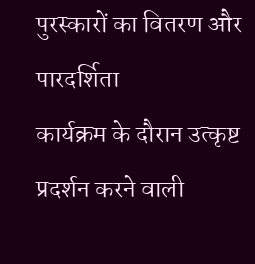पुरस्कारों का वितरण और पारदर्शिता
कार्यक्रम के दौरान उत्कृष्ट प्रदर्शन करने वाली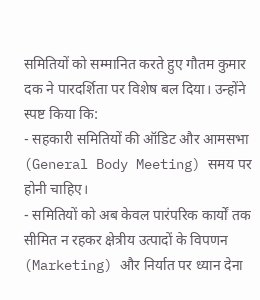समितियों को सम्मानित करते हुए गौतम कुमार दक ने पारदर्शिता पर विशेष बल दिया। उन्होंने स्पष्ट किया कि:
- सहकारी समितियों की ऑडिट और आमसभा (General Body Meeting) समय पर होनी चाहिए।
- समितियों को अब केवल पारंपरिक कार्यों तक सीमित न रहकर क्षेत्रीय उत्पादों के विपणन (Marketing) और निर्यात पर ध्यान देना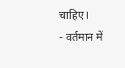चाहिए।
- वर्तमान में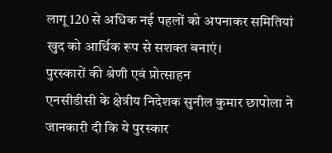लागू 120 से अधिक नई पहलों को अपनाकर समितियां खुद को आर्थिक रूप से सशक्त बनाएं।
पुरस्कारों की श्रेणी एवं प्रोत्साहन
एनसीडीसी के क्षेत्रीय निदेशक सुनील कुमार छापोला ने जानकारी दी कि ये पुरस्कार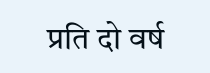प्रति दो वर्ष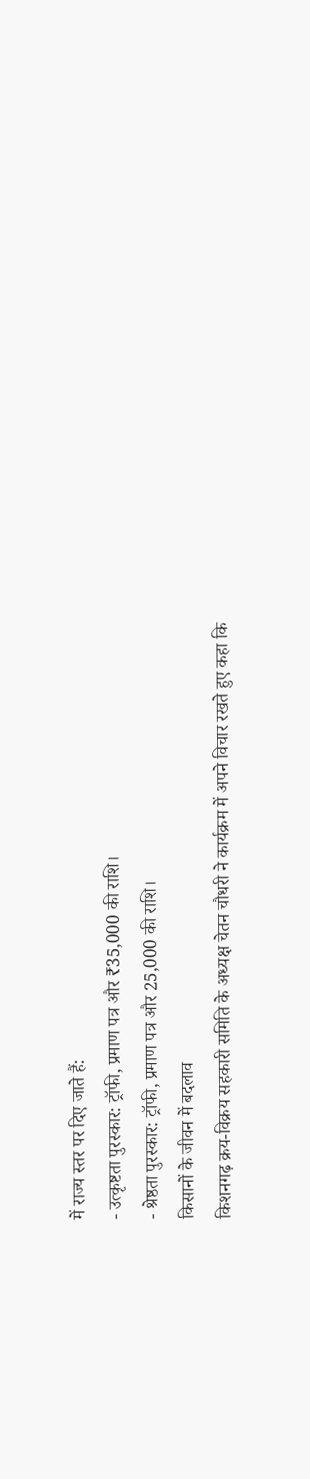में राज्य स्तर पर दिए जाते हैं:
- उत्कृष्टता पुरस्कार: ट्रॉफी, प्रमाण पत्र और ₹35,000 की राशि।
- श्रेष्ठता पुरस्कार: ट्रॉफी, प्रमाण पत्र और 25,000 की राशि।
किसानों के जीवन में बदलाव
किशनगढ़ क्रय-विक्रय सहकारी समिति के अध्यक्ष चेतन चौधरी ने कार्यक्रम में अपने विचार रखते हुए कहा कि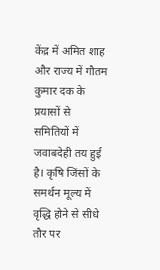केंद्र में अमित शाह और राज्य में गौतम कुमार दक के प्रयासों से समितियों में जवाबदेही तय हुई है। कृषि जिंसों के समर्थन मूल्य में वृद्धि होने से सीधे तौर पर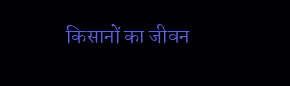किसानों का जीवन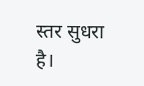स्तर सुधरा है।